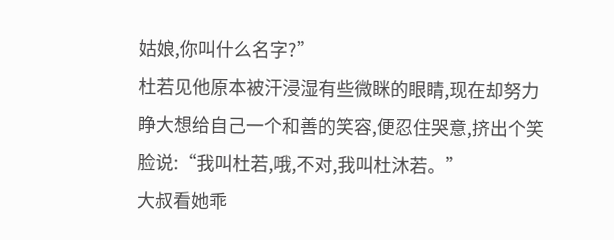姑娘,你叫什么名字?”
杜若见他原本被汗浸湿有些微眯的眼睛,现在却努力睁大想给自己一个和善的笑容,便忍住哭意,挤出个笑脸说:“我叫杜若,哦,不对,我叫杜沐若。”
大叔看她乖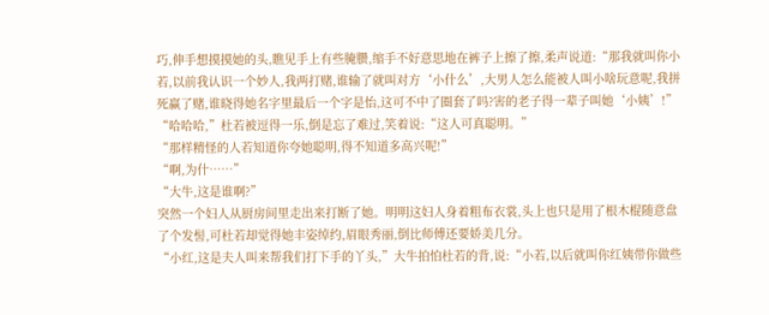巧,伸手想摸摸她的头,瞧见手上有些腌臜,缩手不好意思地在裤子上擦了擦,柔声说道:“那我就叫你小若,以前我认识一个妙人,我两打赌,谁输了就叫对方‘小什么’,大男人怎么能被人叫小啥玩意呢,我拼死赢了赌,谁晓得她名字里最后一个字是怡,这可不中了圈套了吗?害的老子得一辈子叫她‘小姨’!”
“哈哈哈,”杜若被逗得一乐,倒是忘了难过,笑着说:“这人可真聪明。”
“那样精怪的人若知道你夸她聪明,得不知道多高兴呢!”
“啊,为什……”
“大牛,这是谁啊?”
突然一个妇人从厨房间里走出来打断了她。明明这妇人身着粗布衣裳,头上也只是用了根木棍随意盘了个发髻,可杜若却觉得她丰姿绰约,眉眼秀丽,倒比师傅还要娇美几分。
“小红,这是夫人叫来帮我们打下手的丫头,”大牛拍怕杜若的背,说:“小若,以后就叫你红姨带你做些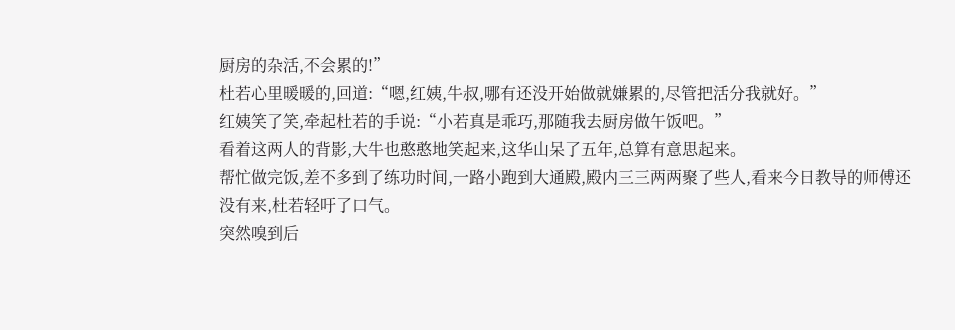厨房的杂活,不会累的!”
杜若心里暖暖的,回道:“嗯,红姨,牛叔,哪有还没开始做就嫌累的,尽管把活分我就好。”
红姨笑了笑,牵起杜若的手说:“小若真是乖巧,那随我去厨房做午饭吧。”
看着这两人的背影,大牛也憨憨地笑起来,这华山呆了五年,总算有意思起来。
帮忙做完饭,差不多到了练功时间,一路小跑到大通殿,殿内三三两两聚了些人,看来今日教导的师傅还没有来,杜若轻吁了口气。
突然嗅到后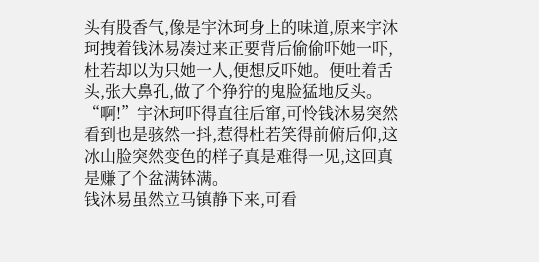头有股香气,像是宇沐珂身上的味道,原来宇沐珂拽着钱沐易凑过来正要背后偷偷吓她一吓,杜若却以为只她一人,便想反吓她。便吐着舌头,张大鼻孔,做了个狰狞的鬼脸猛地反头。
“啊!”宇沐珂吓得直往后窜,可怜钱沐易突然看到也是骇然一抖,惹得杜若笑得前俯后仰,这冰山脸突然变色的样子真是难得一见,这回真是赚了个盆满钵满。
钱沐易虽然立马镇静下来,可看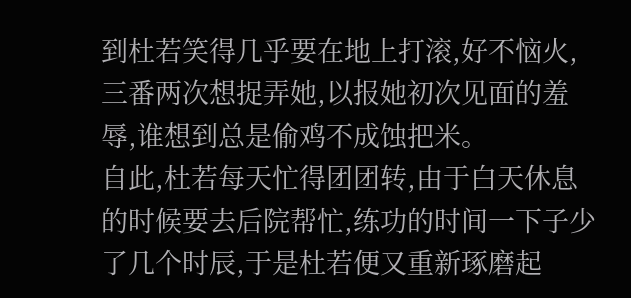到杜若笑得几乎要在地上打滚,好不恼火,三番两次想捉弄她,以报她初次见面的羞辱,谁想到总是偷鸡不成蚀把米。
自此,杜若每天忙得团团转,由于白天休息的时候要去后院帮忙,练功的时间一下子少了几个时辰,于是杜若便又重新琢磨起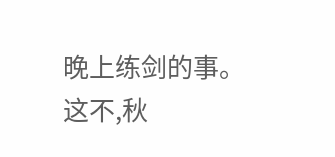晚上练剑的事。
这不,秋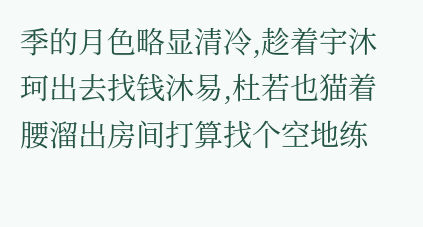季的月色略显清冷,趁着宇沐珂出去找钱沐易,杜若也猫着腰溜出房间打算找个空地练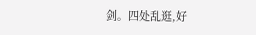剑。四处乱逛,好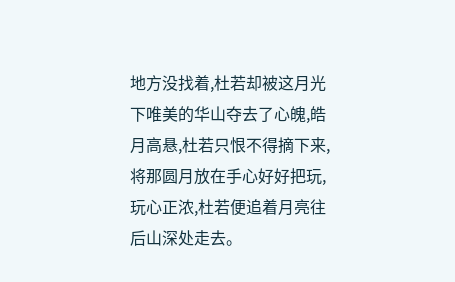地方没找着,杜若却被这月光下唯美的华山夺去了心魄,皓月高悬,杜若只恨不得摘下来,将那圆月放在手心好好把玩,玩心正浓,杜若便追着月亮往后山深处走去。